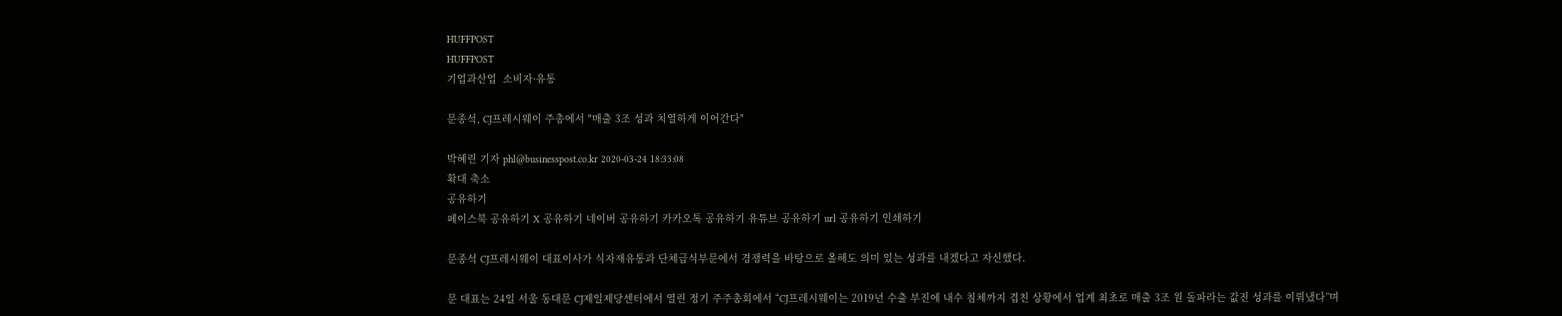HUFFPOST
HUFFPOST
기업과산업  소비자·유통

문종석, CJ프레시웨이 주총에서 "매출 3조 성과 치열하게 이어간다"

박혜린 기자 phl@businesspost.co.kr 2020-03-24 18:33:08
확대 축소
공유하기
페이스북 공유하기 X 공유하기 네이버 공유하기 카카오톡 공유하기 유튜브 공유하기 url 공유하기 인쇄하기

문종석 CJ프레시웨이 대표이사가 식자재유통과 단체급식부문에서 경쟁력을 바탕으로 올해도 의미 있는 성과를 내겠다고 자신했다.

문 대표는 24일 서울 동대문 CJ제일제당센터에서 열린 정기 주주총회에서 “CJ프레시웨이는 2019년 수출 부진에 내수 침체까지 겹친 상황에서 업계 최초로 매출 3조 원 돌파라는 값진 성과를 이뤄냈다”며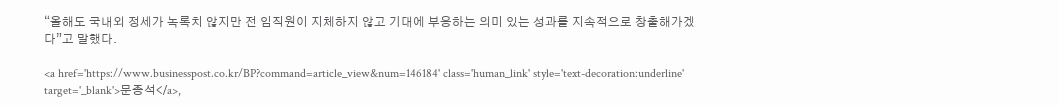“올해도 국내외 정세가 녹록치 않지만 전 임직원이 지체하지 않고 기대에 부응하는 의미 있는 성과를 지속적으로 창출해가겠다”고 말했다.

<a href='https://www.businesspost.co.kr/BP?command=article_view&num=146184' class='human_link' style='text-decoration:underline' target='_blank'>문종석</a>,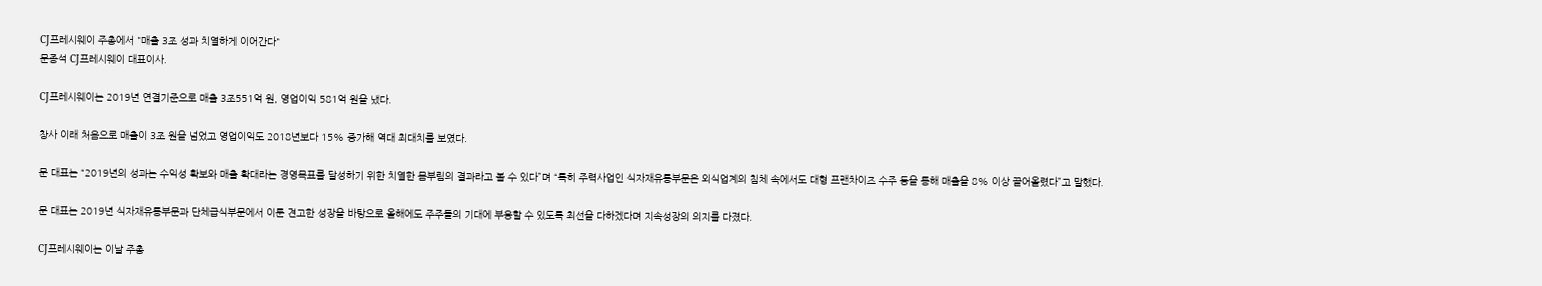CJ프레시웨이 주총에서 "매출 3조 성과 치열하게 이어간다"
문종석 CJ프레시웨이 대표이사.

CJ프레시웨이는 2019년 연결기준으로 매출 3조551억 원, 영업이익 581억 원을 냈다.

창사 이래 처음으로 매출이 3조 원을 넘었고 영업이익도 2018년보다 15% 증가해 역대 최대치를 보였다.

문 대표는 “2019년의 성과는 수익성 확보와 매출 확대라는 경영목표를 달성하기 위한 치열한 몸부림의 결과라고 볼 수 있다”며 “특히 주력사업인 식자재유통부문은 외식업계의 침체 속에서도 대형 프랜차이즈 수주 등을 통해 매출을 8% 이상 끌어올렸다”고 말했다.

문 대표는 2019년 식자재유통부문과 단체급식부문에서 이룬 견고한 성장을 바탕으로 올해에도 주주들의 기대에 부응할 수 있도록 최선을 다하겠다며 지속성장의 의지를 다졌다.

CJ프레시웨이는 이날 주총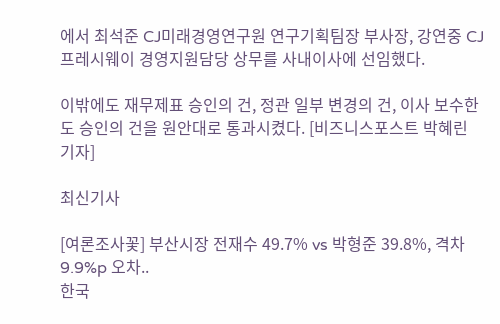에서 최석준 CJ미래경영연구원 연구기획팀장 부사장, 강연중 CJ프레시웨이 경영지원담당 상무를 사내이사에 선임했다.

이밖에도 재무제표 승인의 건, 정관 일부 변경의 건, 이사 보수한도 승인의 건을 원안대로 통과시켰다. [비즈니스포스트 박혜린 기자]

최신기사

[여론조사꽃] 부산시장 전재수 49.7% vs 박형준 39.8%, 격차 9.9%p 오차..
한국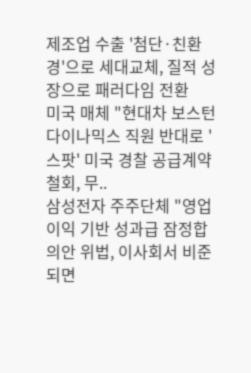제조업 수출 '첨단·친환경'으로 세대교체, 질적 성장으로 패러다임 전환
미국 매체 "현대차 보스턴다이나믹스 직원 반대로 '스팟' 미국 경찰 공급계약 철회, 무..
삼성전자 주주단체 "영업이익 기반 성과급 잠정합의안 위법, 이사회서 비준되면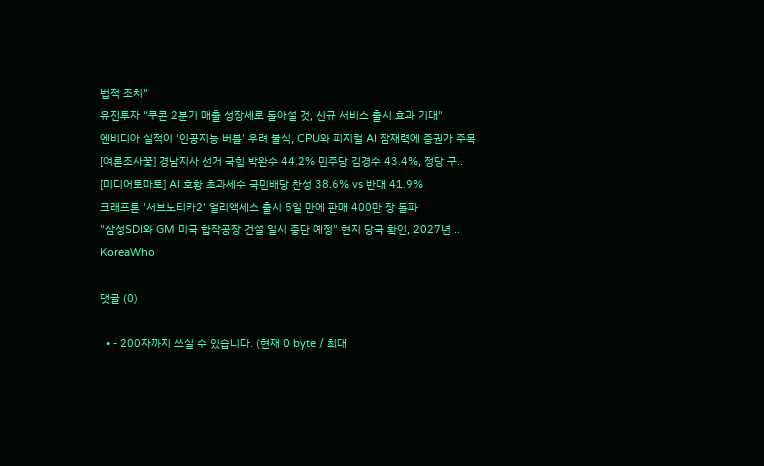법적 조치"
유진투자 "쿠콘 2분기 매출 성장세로 돌아설 것, 신규 서비스 출시 효과 기대"
엔비디아 실적이 '인공지능 버블' 우려 불식, CPU와 피지컬 AI 잠재력에 증권가 주목
[여론조사꽃] 경남지사 선거 국힘 박완수 44.2% 민주당 김경수 43.4%, 정당 구..
[미디어토마토] AI 호황 초과세수 국민배당 찬성 38.6% vs 반대 41.9%
크래프톤 '서브노티카2' 얼리액세스 출시 5일 만에 판매 400만 장 돌파
"삼성SDI와 GM 미국 합작공장 건설 일시 중단 예정" 현지 당국 확인, 2027년 ..
KoreaWho

댓글 (0)

  • - 200자까지 쓰실 수 있습니다. (현재 0 byte / 최대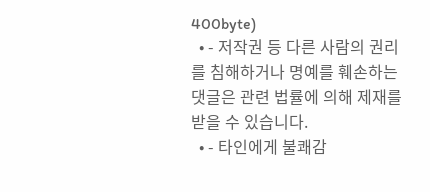400byte)
  • - 저작권 등 다른 사람의 권리를 침해하거나 명예를 훼손하는 댓글은 관련 법률에 의해 제재를 받을 수 있습니다.
  • - 타인에게 불쾌감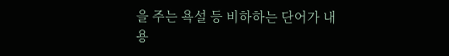을 주는 욕설 등 비하하는 단어가 내용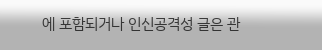에 포함되거나 인신공격성 글은 관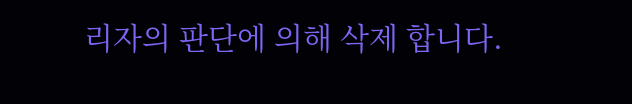리자의 판단에 의해 삭제 합니다.